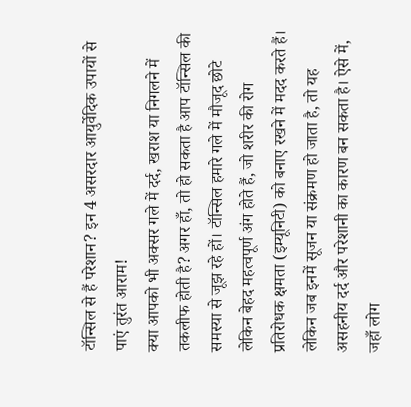टॉन्सिल से हैं परेशान? इन 4 असरदार आयुर्वेदिक उपायों से पाएं तुरंत आराम!
क्या आपको भी अक्सर गले में दर्द, खराश या निगलने में तकलीफ होती है? अगर हाँ, तो हो सकता है आप टॉन्सिल की समस्या से जूझ रहे हों। टॉन्सिल हमारे गले में मौजूद छोटे लेकिन बेहद महत्वपूर्ण अंग होते हैं, जो शरीर की रोग प्रतिरोधक क्षमता (इम्यूनिटी) को बनाए रखने में मदद करते हैं। लेकिन जब इनमें सूजन या संक्रमण हो जाता है, तो यह असहनीय दर्द और परेशानी का कारण बन सकता है। ऐसे में, जहाँ लोग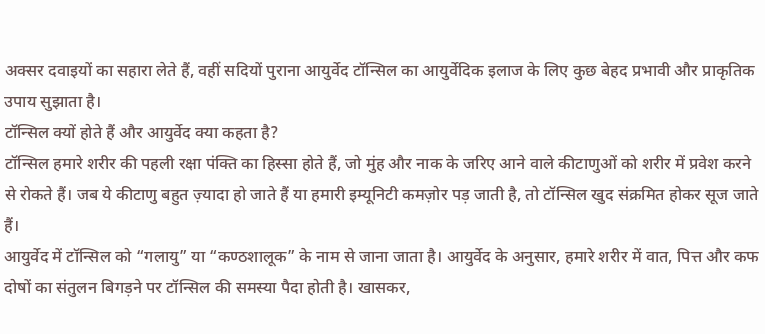अक्सर दवाइयों का सहारा लेते हैं, वहीं सदियों पुराना आयुर्वेद टॉन्सिल का आयुर्वेदिक इलाज के लिए कुछ बेहद प्रभावी और प्राकृतिक उपाय सुझाता है।
टॉन्सिल क्यों होते हैं और आयुर्वेद क्या कहता है?
टॉन्सिल हमारे शरीर की पहली रक्षा पंक्ति का हिस्सा होते हैं, जो मुंह और नाक के जरिए आने वाले कीटाणुओं को शरीर में प्रवेश करने से रोकते हैं। जब ये कीटाणु बहुत ज़्यादा हो जाते हैं या हमारी इम्यूनिटी कमज़ोर पड़ जाती है, तो टॉन्सिल खुद संक्रमित होकर सूज जाते हैं।
आयुर्वेद में टॉन्सिल को “गलायु” या “कण्ठशालूक” के नाम से जाना जाता है। आयुर्वेद के अनुसार, हमारे शरीर में वात, पित्त और कफ दोषों का संतुलन बिगड़ने पर टॉन्सिल की समस्या पैदा होती है। खासकर,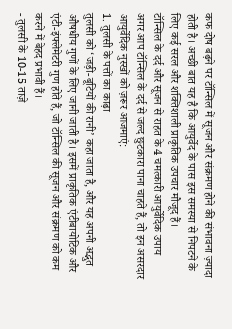कफ दोष बढ़ने पर टॉन्सिल में सूजन और संक्रमण होने की संभावना ज़्यादा होती है। अच्छी बात यह है कि आयुर्वेद के पास इस समस्या से निपटने के लिए कई सरल और शक्तिशाली प्राकृतिक उपचार मौजूद हैं।
टॉन्सिल के दर्द और सूजन से राहत के 4 चमत्कारी आयुर्वेदिक उपाय
अगर आप टॉन्सिल के दर्द से जल्द छुटकारा पाना चाहते हैं, तो इन असरदार आयुर्वेदिक नुस्खों को ज़रूर आजमाएं:
1. तुलसी के पत्तों का काढ़ा
तुलसी को ‘जड़ी-बूटियों की रानी’ कहा जाता है, और यह अपनी अद्भुत औषधीय गुणों के लिए जानी जाती है। इसमें प्राकृतिक एंटीबायोटिक और एंटी-इंफ्लेमेटरी गुण होते हैं, जो टॉन्सिल की सूजन और संक्रमण को कम करने में बेहद प्रभावी हैं।
- तुलसी के 10-15 ताज़े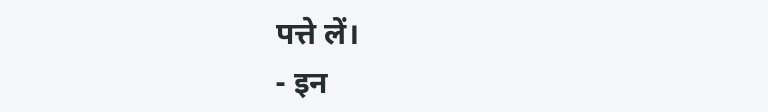पत्ते लें।
- इन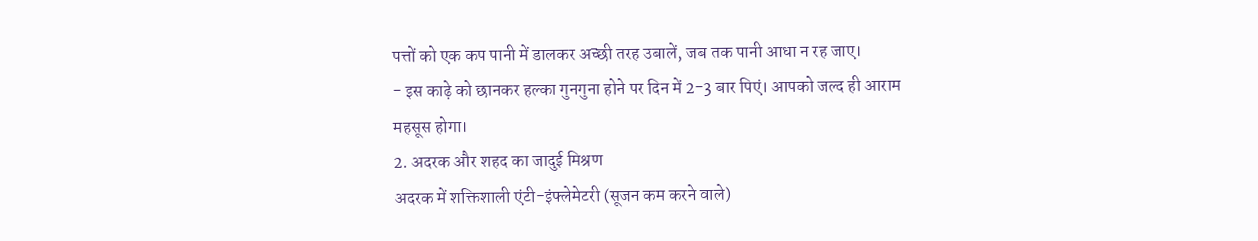पत्तों को एक कप पानी में डालकर अच्छी तरह उबालें, जब तक पानी आधा न रह जाए।
- इस काढ़े को छानकर हल्का गुनगुना होने पर दिन में 2-3 बार पिएं। आपको जल्द ही आराम महसूस होगा।
2. अदरक और शहद का जादुई मिश्रण
अदरक में शक्तिशाली एंटी-इंफ्लेमेटरी (सूजन कम करने वाले)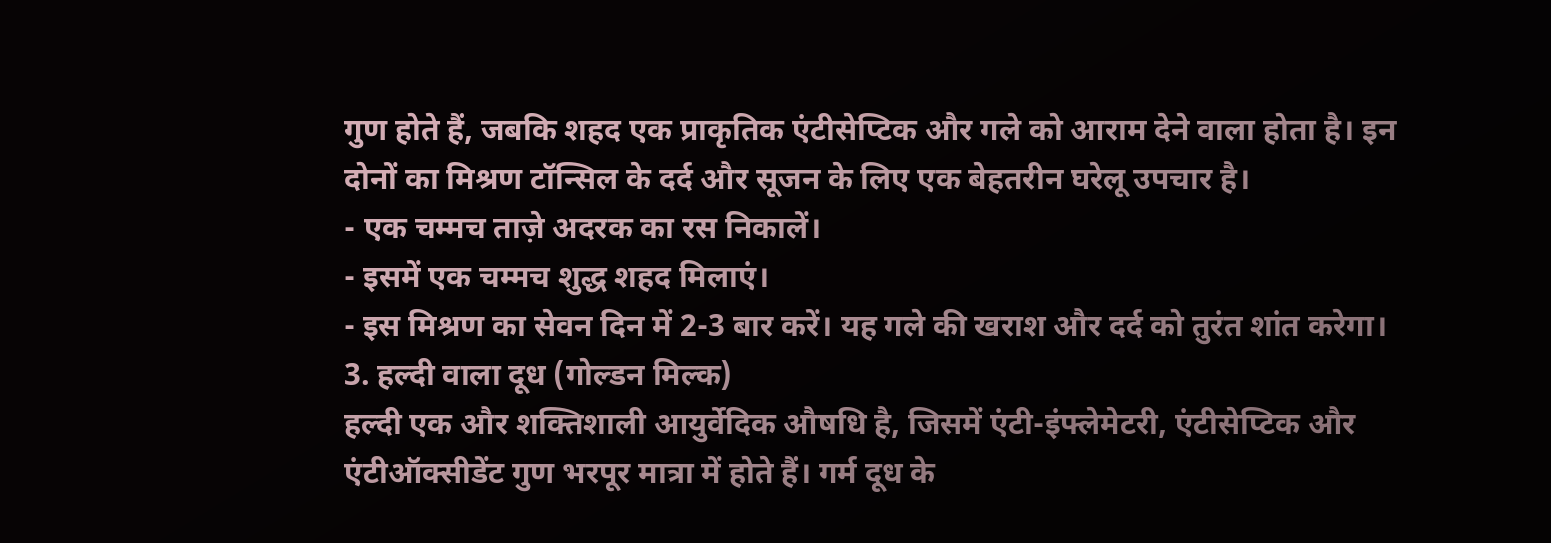गुण होते हैं, जबकि शहद एक प्राकृतिक एंटीसेप्टिक और गले को आराम देने वाला होता है। इन दोनों का मिश्रण टॉन्सिल के दर्द और सूजन के लिए एक बेहतरीन घरेलू उपचार है।
- एक चम्मच ताज़े अदरक का रस निकालें।
- इसमें एक चम्मच शुद्ध शहद मिलाएं।
- इस मिश्रण का सेवन दिन में 2-3 बार करें। यह गले की खराश और दर्द को तुरंत शांत करेगा।
3. हल्दी वाला दूध (गोल्डन मिल्क)
हल्दी एक और शक्तिशाली आयुर्वेदिक औषधि है, जिसमें एंटी-इंफ्लेमेटरी, एंटीसेप्टिक और एंटीऑक्सीडेंट गुण भरपूर मात्रा में होते हैं। गर्म दूध के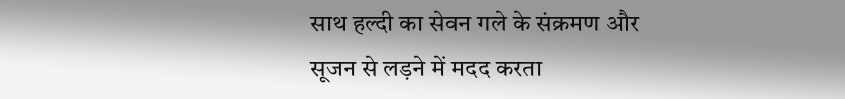साथ हल्दी का सेवन गले के संक्रमण और सूजन से लड़ने में मदद करता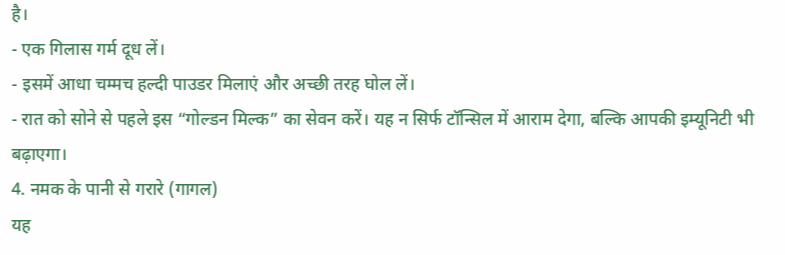है।
- एक गिलास गर्म दूध लें।
- इसमें आधा चम्मच हल्दी पाउडर मिलाएं और अच्छी तरह घोल लें।
- रात को सोने से पहले इस “गोल्डन मिल्क” का सेवन करें। यह न सिर्फ टॉन्सिल में आराम देगा, बल्कि आपकी इम्यूनिटी भी बढ़ाएगा।
4. नमक के पानी से गरारे (गागल)
यह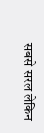सबसे सरल लेकिन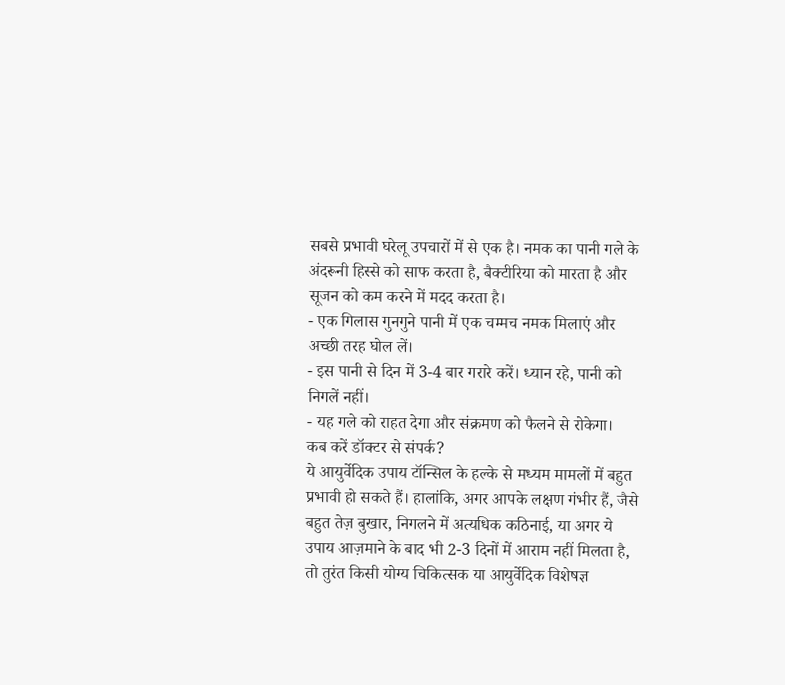सबसे प्रभावी घरेलू उपचारों में से एक है। नमक का पानी गले के अंदरूनी हिस्से को साफ करता है, बैक्टीरिया को मारता है और सूजन को कम करने में मदद करता है।
- एक गिलास गुनगुने पानी में एक चम्मच नमक मिलाएं और अच्छी तरह घोल लें।
- इस पानी से दिन में 3-4 बार गरारे करें। ध्यान रहे, पानी को निगलें नहीं।
- यह गले को राहत देगा और संक्रमण को फैलने से रोकेगा।
कब करें डॉक्टर से संपर्क?
ये आयुर्वेदिक उपाय टॉन्सिल के हल्के से मध्यम मामलों में बहुत प्रभावी हो सकते हैं। हालांकि, अगर आपके लक्षण गंभीर हैं, जैसे बहुत तेज़ बुखार, निगलने में अत्यधिक कठिनाई, या अगर ये उपाय आज़माने के बाद भी 2-3 दिनों में आराम नहीं मिलता है, तो तुरंत किसी योग्य चिकित्सक या आयुर्वेदिक विशेषज्ञ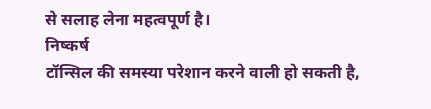से सलाह लेना महत्वपूर्ण है।
निष्कर्ष
टॉन्सिल की समस्या परेशान करने वाली हो सकती है,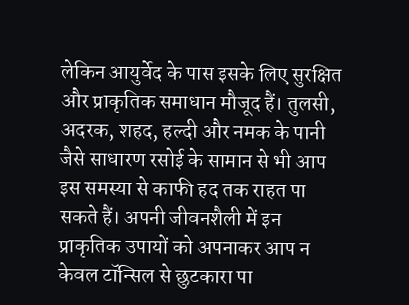लेकिन आयुर्वेद के पास इसके लिए सुरक्षित और प्राकृतिक समाधान मौजूद हैं। तुलसी, अदरक, शहद, हल्दी और नमक के पानी जैसे साधारण रसोई के सामान से भी आप इस समस्या से काफी हद तक राहत पा सकते हैं। अपनी जीवनशैली में इन प्राकृतिक उपायों को अपनाकर आप न केवल टॉन्सिल से छुटकारा पा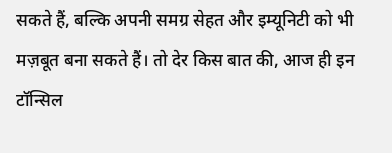सकते हैं, बल्कि अपनी समग्र सेहत और इम्यूनिटी को भी मज़बूत बना सकते हैं। तो देर किस बात की, आज ही इन टॉन्सिल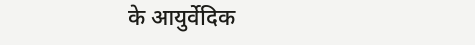के आयुर्वेदिक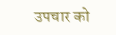उपचार को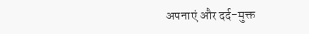अपनाएं और दर्द-मुक्त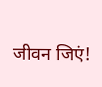जीवन जिएं!